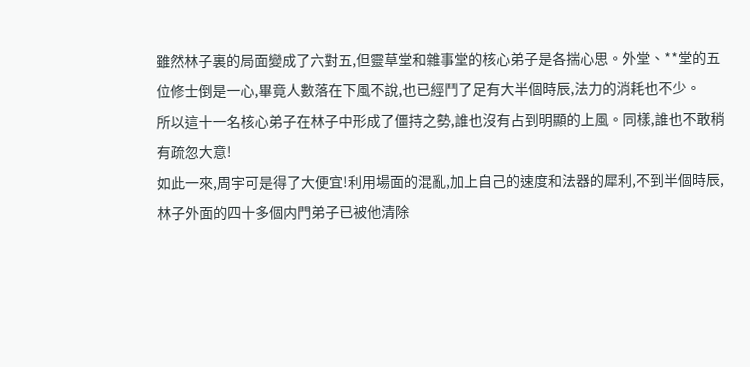雖然林子裏的局面變成了六對五,但靈草堂和雜事堂的核心弟子是各揣心思。外堂、**堂的五位修士倒是一心,畢竟人數落在下風不說,也已經鬥了足有大半個時辰,法力的消耗也不少。
所以這十一名核心弟子在林子中形成了僵持之勢,誰也沒有占到明顯的上風。同樣,誰也不敢稍有疏忽大意!
如此一來,周宇可是得了大便宜!利用場面的混亂,加上自己的速度和法器的犀利,不到半個時辰,林子外面的四十多個内門弟子已被他清除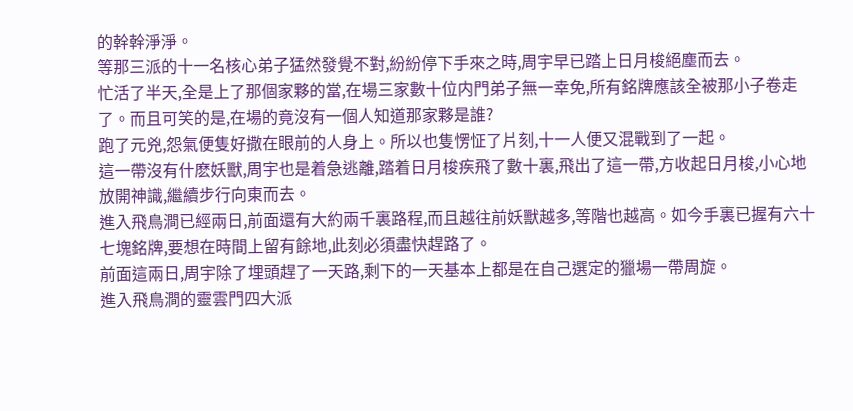的幹幹淨淨。
等那三派的十一名核心弟子猛然發覺不對,紛紛停下手來之時,周宇早已踏上日月梭絕塵而去。
忙活了半天,全是上了那個家夥的當,在場三家數十位内門弟子無一幸免,所有銘牌應該全被那小子卷走了。而且可笑的是,在場的竟沒有一個人知道那家夥是誰?
跑了元兇,怨氣便隻好撒在眼前的人身上。所以也隻愣怔了片刻,十一人便又混戰到了一起。
這一帶沒有什麽妖獸,周宇也是着急逃離,踏着日月梭疾飛了數十裏,飛出了這一帶,方收起日月梭,小心地放開神識,繼續步行向東而去。
進入飛鳥澗已經兩日,前面還有大約兩千裏路程,而且越往前妖獸越多,等階也越高。如今手裏已握有六十七塊銘牌,要想在時間上留有餘地,此刻必須盡快趕路了。
前面這兩日,周宇除了埋頭趕了一天路,剩下的一天基本上都是在自己選定的獵場一帶周旋。
進入飛鳥澗的靈雲門四大派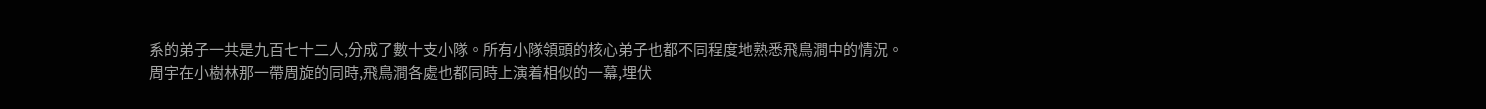系的弟子一共是九百七十二人,分成了數十支小隊。所有小隊領頭的核心弟子也都不同程度地熟悉飛鳥澗中的情況。
周宇在小樹林那一帶周旋的同時,飛鳥澗各處也都同時上演着相似的一幕,埋伏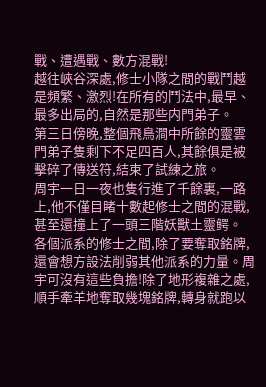戰、遭遇戰、數方混戰!
越往峽谷深處,修士小隊之間的戰鬥越是頻繁、激烈!在所有的鬥法中,最早、最多出局的,自然是那些内門弟子。
第三日傍晚,整個飛鳥澗中所餘的靈雲門弟子隻剩下不足四百人,其餘俱是被擊碎了傳送符,結束了試練之旅。
周宇一日一夜也隻行進了千餘裏,一路上,他不僅目睹十數起修士之間的混戰,甚至還撞上了一頭三階妖獸土靈鳄。
各個派系的修士之間,除了要奪取銘牌,還會想方設法削弱其他派系的力量。周宇可沒有這些負擔!除了地形複雜之處,順手牽羊地奪取幾塊銘牌,轉身就跑以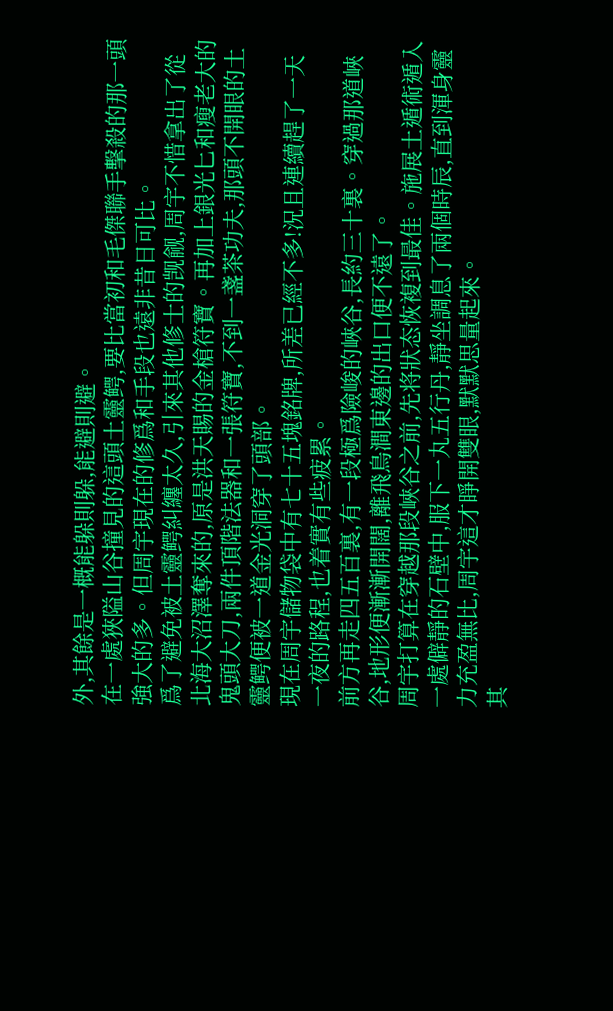外,其餘是一概能躲則躲,能避則避。
在一處狹隘山谷撞見的這頭土靈鳄,要比當初和毛傑聯手擊殺的那一頭強大的多。但周宇現在的修爲和手段也遠非昔日可比。
爲了避免被土靈鳄糾纏太久,引來其他修士的觊觎,周宇不惜拿出了從北海大沼澤奪來的,原是洪天賜的金槍符寶。再加上銀光匕和瘦老大的鬼頭大刀,兩件頂階法器和一張符寶,不到一盞茶功夫,那頭不開眼的土靈鳄便被一道金光洞穿了頭部。
現在周宇儲物袋中有七十五塊銘牌,所差已經不多!況且連續趕了一天一夜的路程,也着實有些疲累。
前方再走四五百裏,有一段極爲險峻的峽谷,長約三十裏。穿過那道峽谷,地形便漸漸開闊,離飛鳥澗東邊的出口便不遠了。
周宇打算在穿越那段峽谷之前,先将狀态恢複到最佳。施展土遁術遁入一處僻靜的石壁中,服下一丸五行丹,靜坐調息了兩個時辰,直到渾身靈力充盈無比,周宇這才睜開雙眼,默默思量起來。
其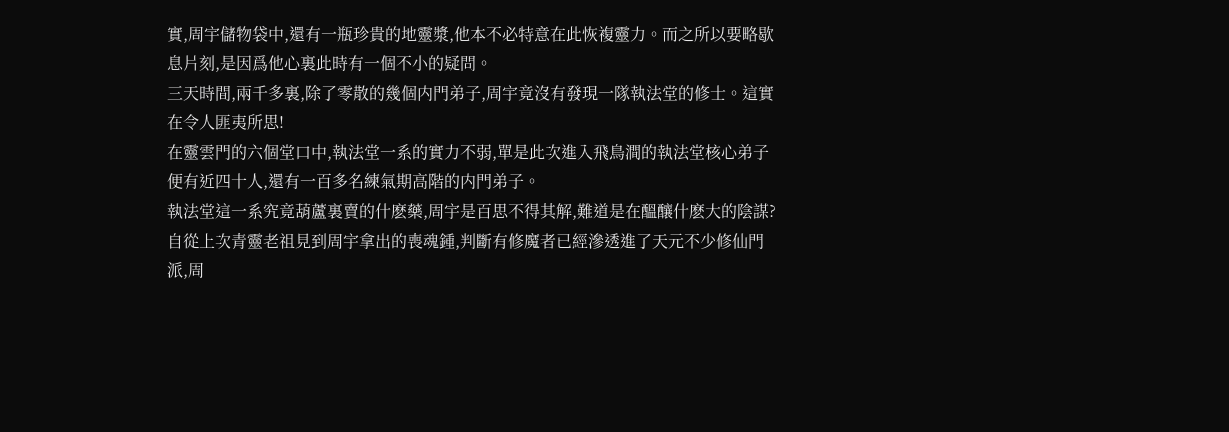實,周宇儲物袋中,還有一瓶珍貴的地靈漿,他本不必特意在此恢複靈力。而之所以要略歇息片刻,是因爲他心裏此時有一個不小的疑問。
三天時間,兩千多裏,除了零散的幾個内門弟子,周宇竟沒有發現一隊執法堂的修士。這實在令人匪夷所思!
在靈雲門的六個堂口中,執法堂一系的實力不弱,單是此次進入飛鳥澗的執法堂核心弟子便有近四十人,還有一百多名練氣期高階的内門弟子。
執法堂這一系究竟葫蘆裏賣的什麽藥,周宇是百思不得其解,難道是在醞釀什麽大的陰謀?
自從上次青靈老祖見到周宇拿出的喪魂鍾,判斷有修魔者已經滲透進了天元不少修仙門派,周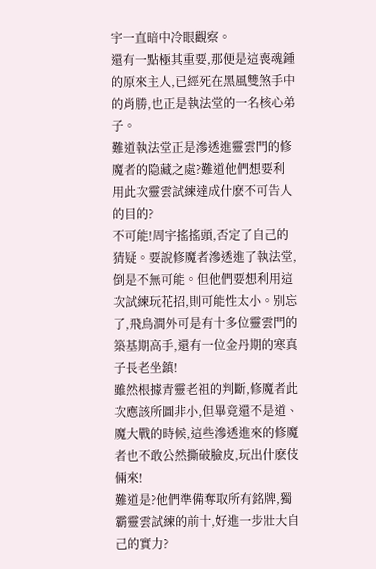宇一直暗中冷眼觀察。
還有一點極其重要,那便是這喪魂鍾的原來主人,已經死在黑風雙煞手中的肖勝,也正是執法堂的一名核心弟子。
難道執法堂正是滲透進靈雲門的修魔者的隐藏之處?難道他們想要利用此次靈雲試練達成什麽不可告人的目的?
不可能!周宇搖搖頭,否定了自己的猜疑。要說修魔者滲透進了執法堂,倒是不無可能。但他們要想利用這次試練玩花招,則可能性太小。别忘了,飛鳥澗外可是有十多位靈雲門的築基期高手,還有一位金丹期的寒真子長老坐鎮!
雖然根據青靈老祖的判斷,修魔者此次應該所圖非小,但畢竟還不是道、魔大戰的時候,這些滲透進來的修魔者也不敢公然撕破臉皮,玩出什麽伎倆來!
難道是?他們準備奪取所有銘牌,獨霸靈雲試練的前十,好進一步壯大自己的實力?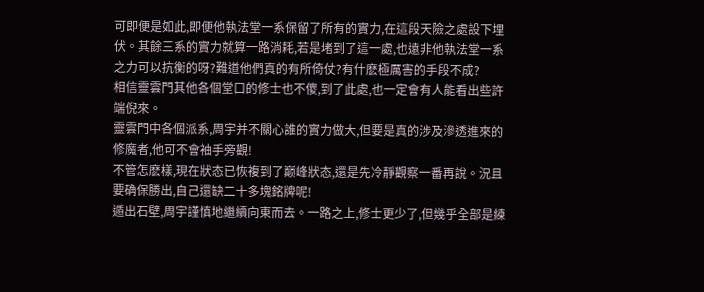可即便是如此,即便他執法堂一系保留了所有的實力,在這段天險之處設下埋伏。其餘三系的實力就算一路消耗,若是堵到了這一處,也遠非他執法堂一系之力可以抗衡的呀?難道他們真的有所倚仗?有什麽極厲害的手段不成?
相信靈雲門其他各個堂口的修士也不傻,到了此處,也一定會有人能看出些許端倪來。
靈雲門中各個派系,周宇并不關心誰的實力做大,但要是真的涉及滲透進來的修魔者,他可不會袖手旁觀!
不管怎麽樣,現在狀态已恢複到了巅峰狀态,還是先冷靜觀察一番再說。況且要确保勝出,自己還缺二十多塊銘牌呢!
遁出石壁,周宇謹慎地繼續向東而去。一路之上,修士更少了,但幾乎全部是練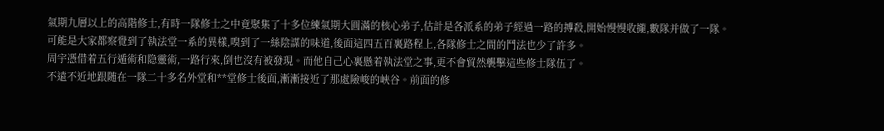氣期九層以上的高階修士,有時一隊修士之中竟聚集了十多位練氣期大圓滿的核心弟子,估計是各派系的弟子經過一路的搏殺,開始慢慢收攏,數隊并做了一隊。
可能是大家都察覺到了執法堂一系的異樣,嗅到了一絲陰謀的味道,後面這四五百裏路程上,各隊修士之間的鬥法也少了許多。
周宇憑借着五行遁術和隐靈術,一路行來,倒也沒有被發現。而他自己心裏懸着執法堂之事,更不會貿然襲擊這些修士隊伍了。
不遠不近地跟随在一隊二十多名外堂和**堂修士後面,漸漸接近了那處險峻的峽谷。前面的修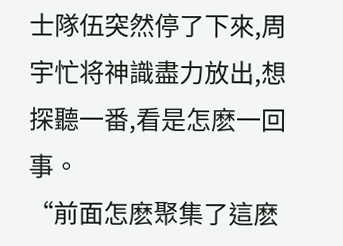士隊伍突然停了下來,周宇忙将神識盡力放出,想探聽一番,看是怎麽一回事。
“前面怎麽聚集了這麽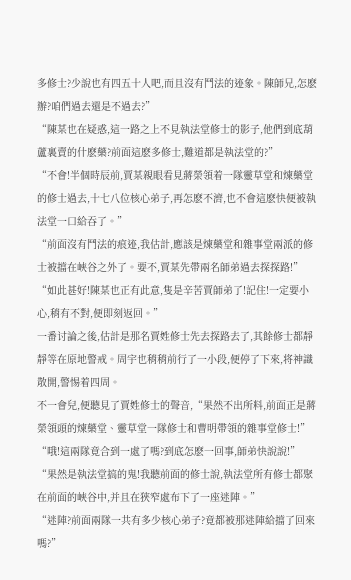多修士?少說也有四五十人吧,而且沒有鬥法的迹象。陳師兄,怎麽辦?咱們過去還是不過去?”
“陳某也在疑惑,這一路之上不見執法堂修士的影子,他們到底葫蘆裏賣的什麽藥?前面這麽多修士,難道都是執法堂的?”
“不會!半個時辰前,賈某親眼看見蔣榮領着一隊靈草堂和煉藥堂的修士過去,十七八位核心弟子,再怎麽不濟,也不會這麽快便被執法堂一口給吞了。”
“前面沒有鬥法的痕迹,我估計,應該是煉藥堂和雜事堂兩派的修士被擋在峽谷之外了。要不,賈某先帶兩名師弟過去探探路!”
“如此甚好!陳某也正有此意,隻是辛苦賈師弟了!記住!一定要小心,稍有不對,便即刻返回。”
一番讨論之後,估計是那名賈姓修士先去探路去了,其餘修士都靜靜等在原地警戒。周宇也稍稍前行了一小段,便停了下來,将神識散開,警惕着四周。
不一會兒,便聽見了賈姓修士的聲音,“果然不出所料,前面正是蔣榮領頭的煉藥堂、靈草堂一隊修士和曹明帶領的雜事堂修士!”
“哦!這兩隊竟合到一處了嗎?到底怎麽一回事,師弟快說說!”
“果然是執法堂搞的鬼!我聽前面的修士說,執法堂所有修士都聚在前面的峽谷中,并且在狹窄處布下了一座迷陣。”
“迷陣?前面兩隊一共有多少核心弟子?竟都被那迷陣給擋了回來嗎?”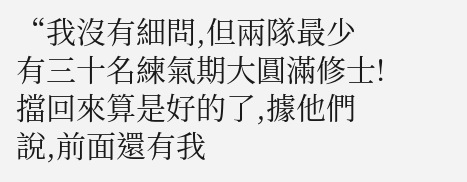“我沒有細問,但兩隊最少有三十名練氣期大圓滿修士!擋回來算是好的了,據他們說,前面還有我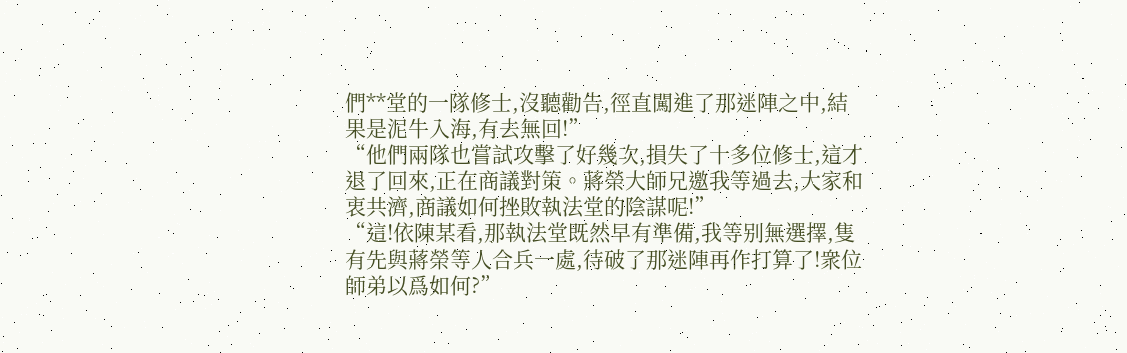們**堂的一隊修士,沒聽勸告,徑直闖進了那迷陣之中,結果是泥牛入海,有去無回!”
“他們兩隊也嘗試攻擊了好幾次,損失了十多位修士,這才退了回來,正在商議對策。蔣榮大師兄邀我等過去,大家和衷共濟,商議如何挫敗執法堂的陰謀呢!”
“這!依陳某看,那執法堂既然早有準備,我等别無選擇,隻有先與蔣榮等人合兵一處,待破了那迷陣再作打算了!衆位師弟以爲如何?”